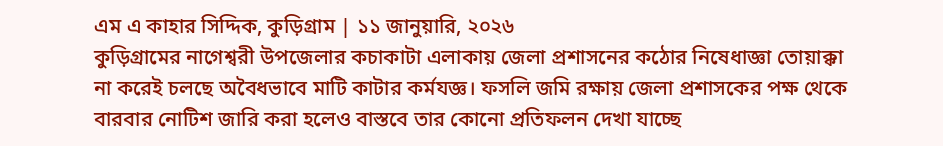এম এ কাহার সিদ্দিক, কুড়িগ্রাম | ১১ জানুয়ারি, ২০২৬
কুড়িগ্রামের নাগেশ্বরী উপজেলার কচাকাটা এলাকায় জেলা প্রশাসনের কঠোর নিষেধাজ্ঞা তোয়াক্কা না করেই চলছে অবৈধভাবে মাটি কাটার কর্মযজ্ঞ। ফসলি জমি রক্ষায় জেলা প্রশাসকের পক্ষ থেকে বারবার নোটিশ জারি করা হলেও বাস্তবে তার কোনো প্রতিফলন দেখা যাচ্ছে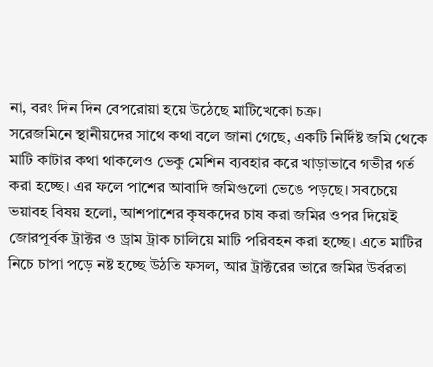না, বরং দিন দিন বেপরোয়া হয়ে উঠেছে মাটিখেকো চক্র।
সরেজমিনে স্থানীয়দের সাথে কথা বলে জানা গেছে, একটি নির্দিষ্ট জমি থেকে মাটি কাটার কথা থাকলেও ভেকু মেশিন ব্যবহার করে খাড়াভাবে গভীর গর্ত করা হচ্ছে। এর ফলে পাশের আবাদি জমিগুলো ভেঙে পড়ছে। সবচেয়ে ভয়াবহ বিষয় হলো, আশপাশের কৃষকদের চাষ করা জমির ওপর দিয়েই জোরপূর্বক ট্রাক্টর ও ড্রাম ট্রাক চালিয়ে মাটি পরিবহন করা হচ্ছে। এতে মাটির নিচে চাপা পড়ে নষ্ট হচ্ছে উঠতি ফসল, আর ট্রাক্টরের ভারে জমির উর্বরতা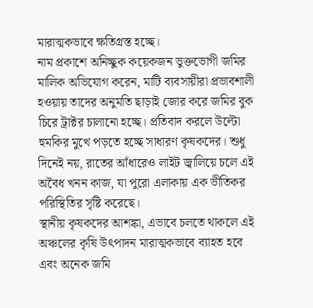মারাত্মকভাবে ক্ষতিগ্রস্ত হচ্ছে।
নাম প্রকাশে অনিচ্ছুক কয়েকজন ভুক্তভোগী জমির মালিক অভিযোগ করেন, মাটি ব্যবসায়ীরা প্রভাবশালী হওয়ায় তাদের অনুমতি ছাড়াই জোর করে জমির বুক চিরে ট্রাক্টর চালানো হচ্ছে। প্রতিবাদ করলে উল্টো হুমকির মুখে পড়তে হচ্ছে সাধারণ কৃষকদের। শুধু দিনেই নয়, রাতের আঁধারেও লাইট জ্বালিয়ে চলে এই অবৈধ খনন কাজ, যা পুরো এলাকায় এক ভীতিকর পরিস্থিতির সৃষ্টি করেছে।
স্থানীয় কৃষকদের আশঙ্কা, এভাবে চলতে থাকলে এই অঞ্চলের কৃষি উৎপাদন মারাত্মকভাবে ব্যাহত হবে এবং অনেক জমি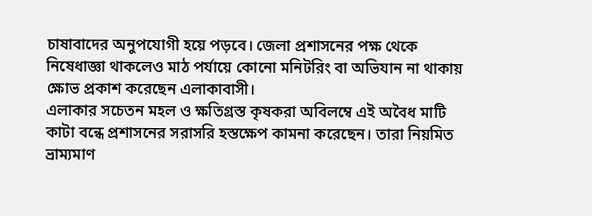চাষাবাদের অনুপযোগী হয়ে পড়বে। জেলা প্রশাসনের পক্ষ থেকে নিষেধাজ্ঞা থাকলেও মাঠ পর্যায়ে কোনো মনিটরিং বা অভিযান না থাকায় ক্ষোভ প্রকাশ করেছেন এলাকাবাসী।
এলাকার সচেতন মহল ও ক্ষতিগ্রস্ত কৃষকরা অবিলম্বে এই অবৈধ মাটি কাটা বন্ধে প্রশাসনের সরাসরি হস্তক্ষেপ কামনা করেছেন। তারা নিয়মিত ভ্রাম্যমাণ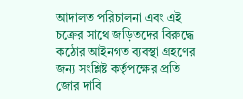আদালত পরিচালনা এবং এই চক্রের সাথে জড়িতদের বিরুদ্ধে কঠোর আইনগত ব্যবস্থা গ্রহণের জন্য সংশ্লিষ্ট কর্তৃপক্ষের প্রতি জোর দাবি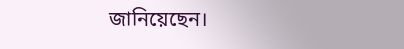জানিয়েছেন।